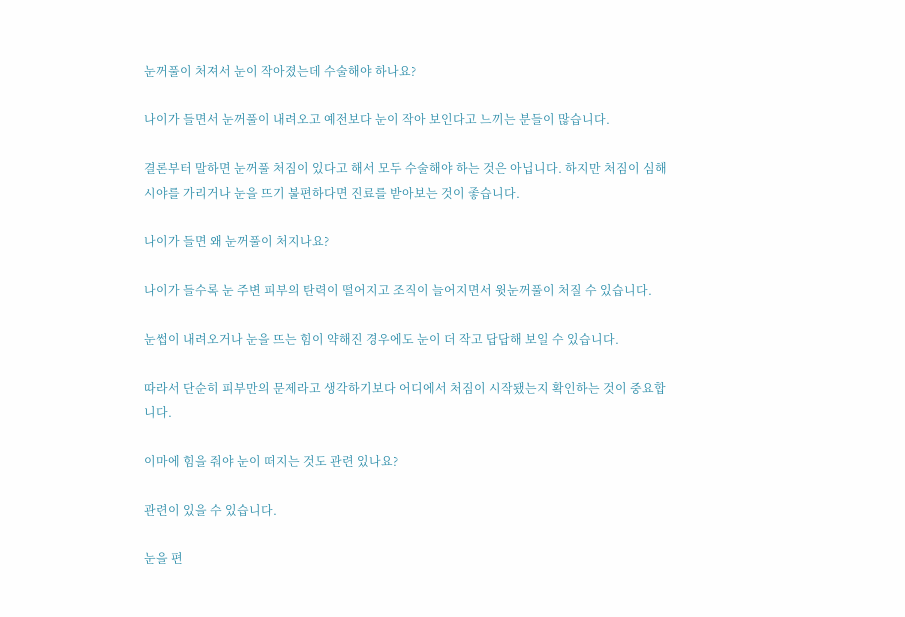눈꺼풀이 처져서 눈이 작아졌는데 수술해야 하나요?

나이가 들면서 눈꺼풀이 내려오고 예전보다 눈이 작아 보인다고 느끼는 분들이 많습니다.

결론부터 말하면 눈꺼풀 처짐이 있다고 해서 모두 수술해야 하는 것은 아닙니다. 하지만 처짐이 심해 시야를 가리거나 눈을 뜨기 불편하다면 진료를 받아보는 것이 좋습니다.

나이가 들면 왜 눈꺼풀이 처지나요?

나이가 들수록 눈 주변 피부의 탄력이 떨어지고 조직이 늘어지면서 윗눈꺼풀이 처질 수 있습니다.

눈썹이 내려오거나 눈을 뜨는 힘이 약해진 경우에도 눈이 더 작고 답답해 보일 수 있습니다.

따라서 단순히 피부만의 문제라고 생각하기보다 어디에서 처짐이 시작됐는지 확인하는 것이 중요합니다.

이마에 힘을 줘야 눈이 떠지는 것도 관련 있나요?

관련이 있을 수 있습니다.

눈을 편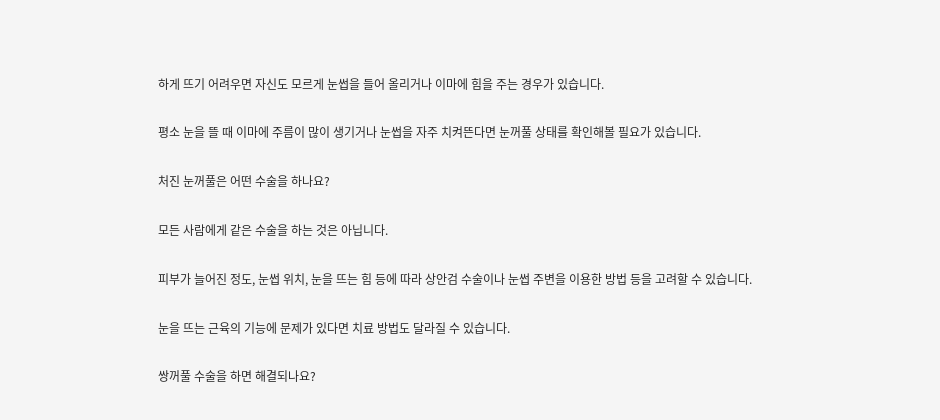하게 뜨기 어려우면 자신도 모르게 눈썹을 들어 올리거나 이마에 힘을 주는 경우가 있습니다.

평소 눈을 뜰 때 이마에 주름이 많이 생기거나 눈썹을 자주 치켜뜬다면 눈꺼풀 상태를 확인해볼 필요가 있습니다.

처진 눈꺼풀은 어떤 수술을 하나요?

모든 사람에게 같은 수술을 하는 것은 아닙니다.

피부가 늘어진 정도, 눈썹 위치, 눈을 뜨는 힘 등에 따라 상안검 수술이나 눈썹 주변을 이용한 방법 등을 고려할 수 있습니다.

눈을 뜨는 근육의 기능에 문제가 있다면 치료 방법도 달라질 수 있습니다.

쌍꺼풀 수술을 하면 해결되나요?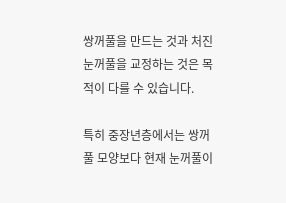쌍꺼풀을 만드는 것과 처진 눈꺼풀을 교정하는 것은 목적이 다를 수 있습니다.

특히 중장년층에서는 쌍꺼풀 모양보다 현재 눈꺼풀이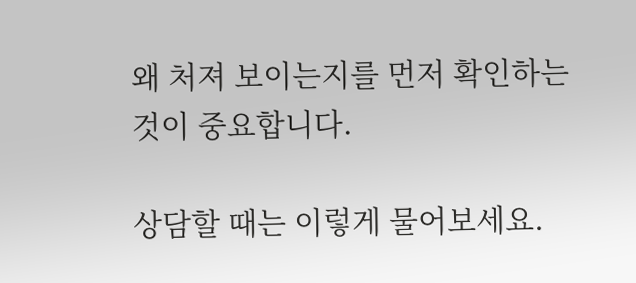왜 처져 보이는지를 먼저 확인하는 것이 중요합니다.

상담할 때는 이렇게 물어보세요.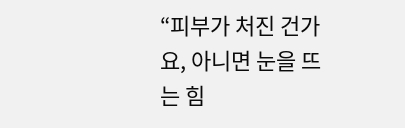“피부가 처진 건가요, 아니면 눈을 뜨는 힘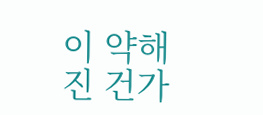이 약해진 건가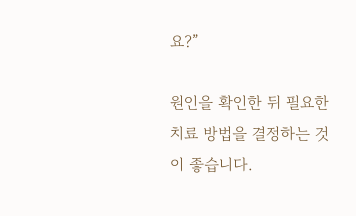요?”

원인을 확인한 뒤 필요한 치료 방법을 결정하는 것이 좋습니다.